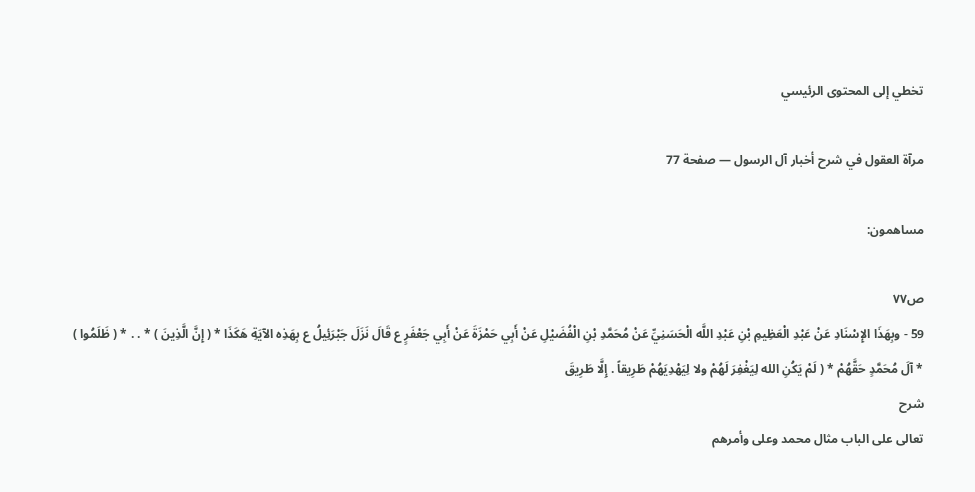تخطي إلى المحتوى الرئيسي

مرآة العقول في شرح أخبار آل الرسول — صفحة 77

مساهمون:

ص٧٧
59 - وبِهَذَا الإِسْنَادِ عَنْ عَبْدِ الْعَظِيمِ بْنِ عَبْدِ اللَّه الْحَسَنِيِّ عَنْ مُحَمَّدِ بْنِ الْفُضَيْلِ عَنْ أَبِي حَمْزَةَ عَنْ أَبِي جَعْفَرٍ ع قَالَ نَزَلَ جَبْرَئِيلُ ع بِهَذِه الآيَةِ هَكَذَا * ( إِنَّ الَّذِينَ ) * . . * ( ظَلَمُوا ) * آلَ مُحَمَّدٍ حَقَّهُمْ * ( لَمْ يَكُنِ الله لِيَغْفِرَ لَهُمْ ولا لِيَهْدِيَهُمْ طَرِيقاً . إِلَّا طَرِيقَ
شرح
تعالى على الباب مثال محمد وعلى وأمرهم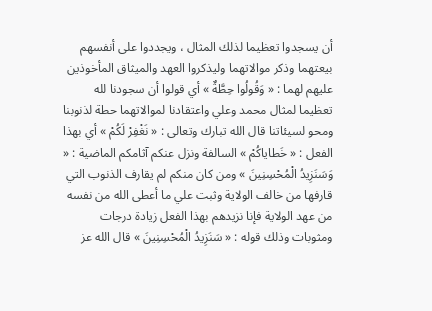أن يسجدوا تعظيما لذلك المثال ، ويجددوا على أنفسهم بيعتهما وذكر موالاتهما وليذكروا العهد والميثاق المأخوذين عليهم لهما : « وَقُولُوا حِطَّةٌ » أي قولوا أن سجودنا لله تعظيما لمثال محمد وعلي واعتقادنا لموالاتهما حطة لذنوبنا ومحو لسيئاتنا قال الله تبارك وتعالى : « نَغْفِرْ لَكُمْ » أي بهذا الفعل : « خَطاياكُمْ » السالفة ونزل عنكم آثامكم الماضية : « وَسَنَزِيدُ الْمُحْسِنِينَ » ومن كان منكم لم يقارف الذنوب التي قارفها من خالف الولاية وثبت علي ما أعطى الله من نفسه من عهد الولاية فإنا نزيدهم بهذا الفعل زيادة درجات ومثوبات وذلك قوله : « سَنَزِيدُ الْمُحْسِنِينَ » قال الله عز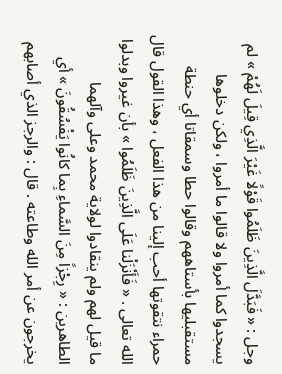وجل : « فَبَدَّلَ الَّذِينَ ظَلَمُوا قَوْلًا غَيْرَ الَّذِي قِيلَ لَهُمْ » لم يسجدوا كما أمروا ولا قالوا ما أمروا ، ولكن دخلوها مستقبليها بأستاههم وقالوا حطا وسمقاتا أي حنطة حمراء نتقوتها أحب إلينا من هذا الفعل ، وهذا القول قال الله تعالى . « فَأَنْزَلْنا عَلَى الَّذِينَ ظَلَمُوا » بأن غيروا وبدلوا ما قيل لهم ولم ينقادوا لولاية محمد وعلى وآلهما الطاهرين : « رِجْزاً مِنَ السَّماءِ بِما كانُوا يَفْسُقُونَ » أي يخرجون عن أمر الله وطاعته . قال : والرجز الذي أصابهم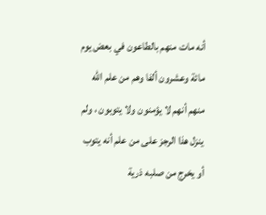أنه مات منهم بالطاعون في بعض يوم مائة وعشرون ألفا وهم من علم الله منهم أنهم لا يؤمنون ولا يتوبون ، ولم ينزل هذا الرجز على من علم أنه يتوب أو يخرج من صلبه ذرية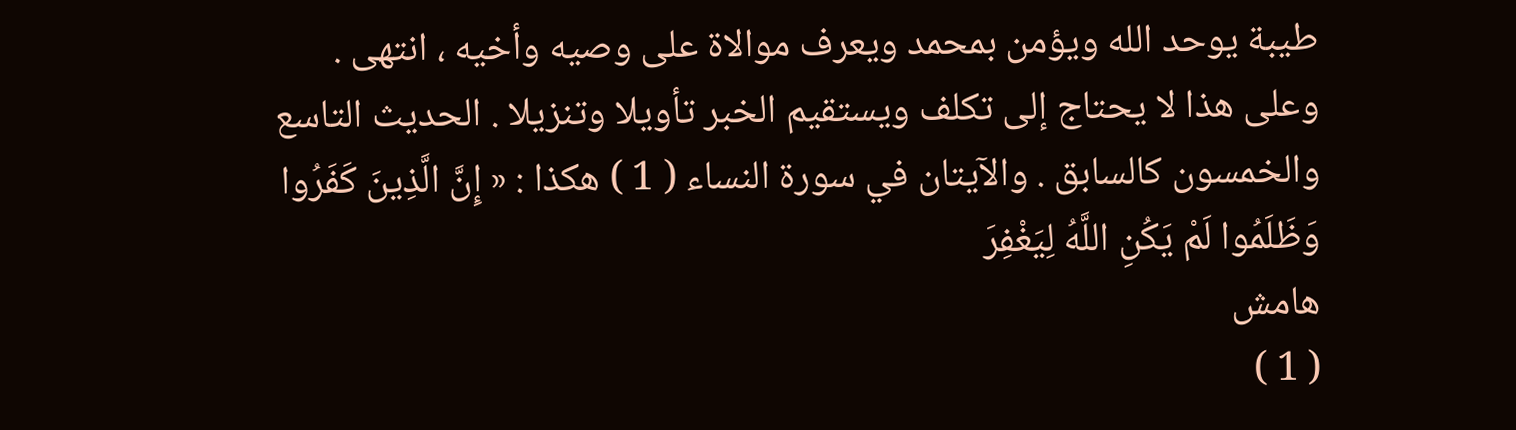طيبة يوحد الله ويؤمن بمحمد ويعرف موالاة على وصيه وأخيه ، انتهى . وعلى هذا لا يحتاج إلى تكلف ويستقيم الخبر تأويلا وتنزيلا . الحديث التاسع والخمسون كالسابق . والآيتان في سورة النساء ( 1 ) هكذا : « إِنَّ الَّذِينَ كَفَرُوا وَظَلَمُوا لَمْ يَكُنِ اللَّهُ لِيَغْفِرَ
هامش
( 1 )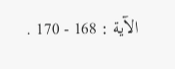الآية : 168 - 170 .